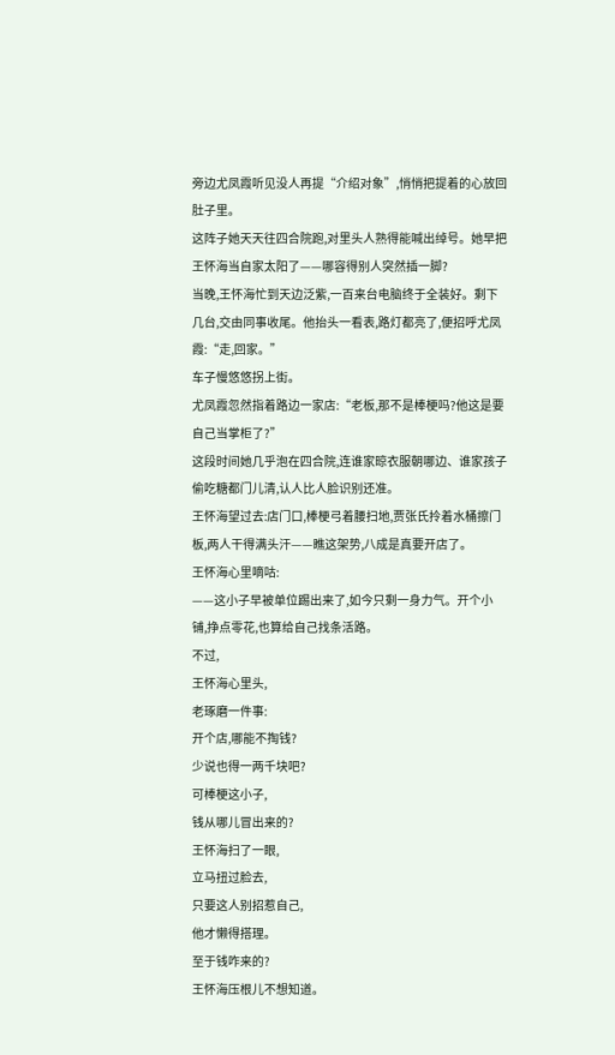旁边尤凤霞听见没人再提“介绍对象”,悄悄把提着的心放回肚子里。
这阵子她天天往四合院跑,对里头人熟得能喊出绰号。她早把王怀海当自家太阳了——哪容得别人突然插一脚?
当晚,王怀海忙到天边泛紫,一百来台电脑终于全装好。剩下几台,交由同事收尾。他抬头一看表,路灯都亮了,便招呼尤凤霞:“走,回家。”
车子慢悠悠拐上街。
尤凤霞忽然指着路边一家店:“老板,那不是棒梗吗?他这是要自己当掌柜了?”
这段时间她几乎泡在四合院,连谁家晾衣服朝哪边、谁家孩子偷吃糖都门儿清,认人比人脸识别还准。
王怀海望过去:店门口,棒梗弓着腰扫地,贾张氏拎着水桶擦门板,两人干得满头汗——瞧这架势,八成是真要开店了。
王怀海心里嘀咕:
——这小子早被单位踢出来了,如今只剩一身力气。开个小铺,挣点零花,也算给自己找条活路。
不过,
王怀海心里头,
老琢磨一件事:
开个店,哪能不掏钱?
少说也得一两千块吧?
可棒梗这小子,
钱从哪儿冒出来的?
王怀海扫了一眼,
立马扭过脸去,
只要这人别招惹自己,
他才懒得搭理。
至于钱咋来的?
王怀海压根儿不想知道。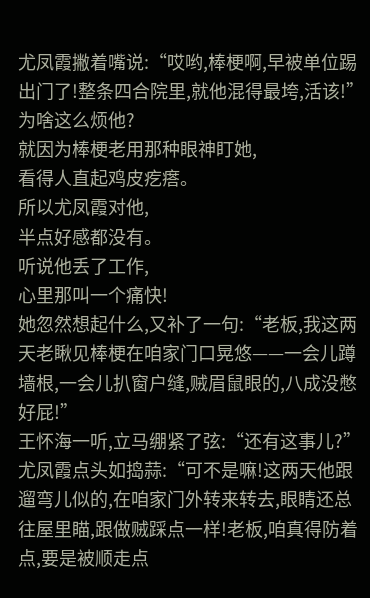尤凤霞撇着嘴说:“哎哟,棒梗啊,早被单位踢出门了!整条四合院里,就他混得最垮,活该!”
为啥这么烦他?
就因为棒梗老用那种眼神盯她,
看得人直起鸡皮疙瘩。
所以尤凤霞对他,
半点好感都没有。
听说他丢了工作,
心里那叫一个痛快!
她忽然想起什么,又补了一句:“老板,我这两天老瞅见棒梗在咱家门口晃悠——一会儿蹲墙根,一会儿扒窗户缝,贼眉鼠眼的,八成没憋好屁!”
王怀海一听,立马绷紧了弦:“还有这事儿?”
尤凤霞点头如捣蒜:“可不是嘛!这两天他跟遛弯儿似的,在咱家门外转来转去,眼睛还总往屋里瞄,跟做贼踩点一样!老板,咱真得防着点,要是被顺走点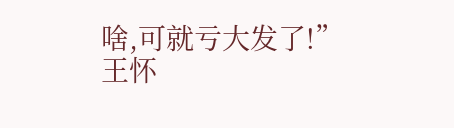啥,可就亏大发了!”
王怀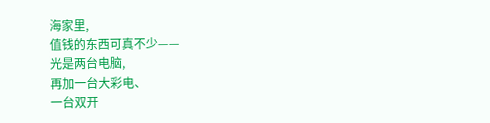海家里,
值钱的东西可真不少——
光是两台电脑,
再加一台大彩电、
一台双开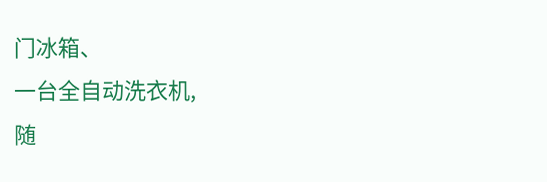门冰箱、
一台全自动洗衣机,
随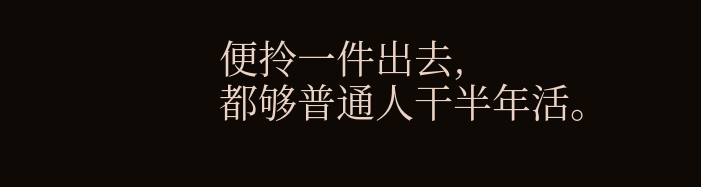便拎一件出去,
都够普通人干半年活。